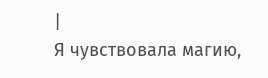|
Я чувствовала магию,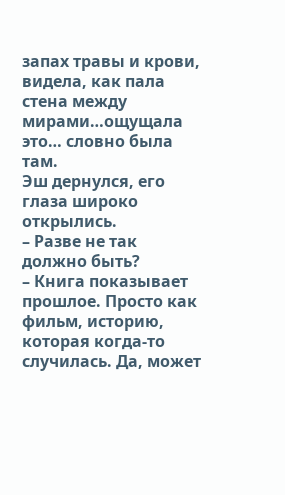запах травы и крови, видела, как пала стена между мирами…ощущала это… словно была там.
Эш дернулся, его глаза широко открылись.
– Разве не так должно быть?
– Книга показывает прошлое. Просто как фильм, историю, которая когда-то случилась. Да, может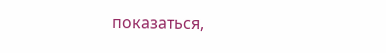показаться,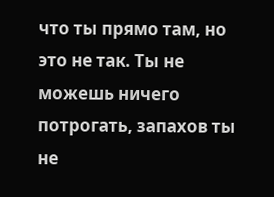что ты прямо там, но это не так. Ты не можешь ничего потрогать, запахов ты не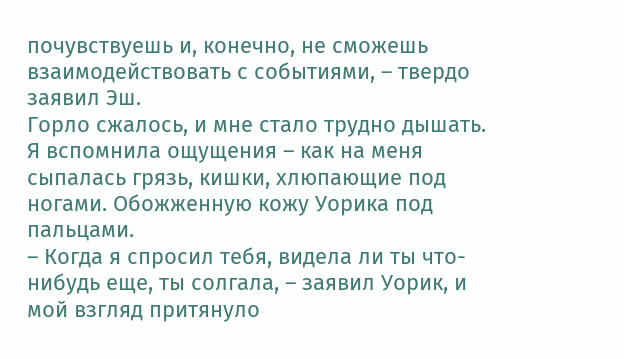почувствуешь и, конечно, не сможешь взаимодействовать с событиями, – твердо заявил Эш.
Горло сжалось, и мне стало трудно дышать.
Я вспомнила ощущения – как на меня сыпалась грязь, кишки, хлюпающие под ногами. Обожженную кожу Уорика под пальцами.
– Когда я спросил тебя, видела ли ты что-нибудь еще, ты солгала, – заявил Уорик, и мой взгляд притянуло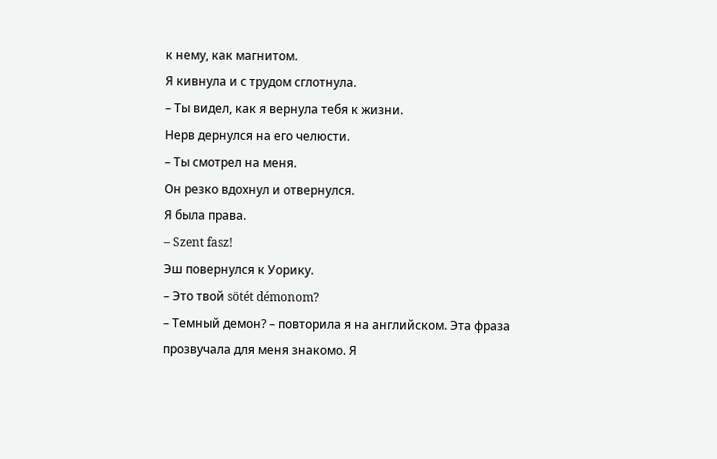к нему, как магнитом.
Я кивнула и с трудом сглотнула.
– Ты видел, как я вернула тебя к жизни.
Нерв дернулся на его челюсти.
– Ты смотрел на меня.
Он резко вдохнул и отвернулся.
Я была права.
– Szent fasz!
Эш повернулся к Уорику.
– Это твой sötét démonom?
– Темный демон? – повторила я на английском. Эта фраза прозвучала для меня знакомо. Я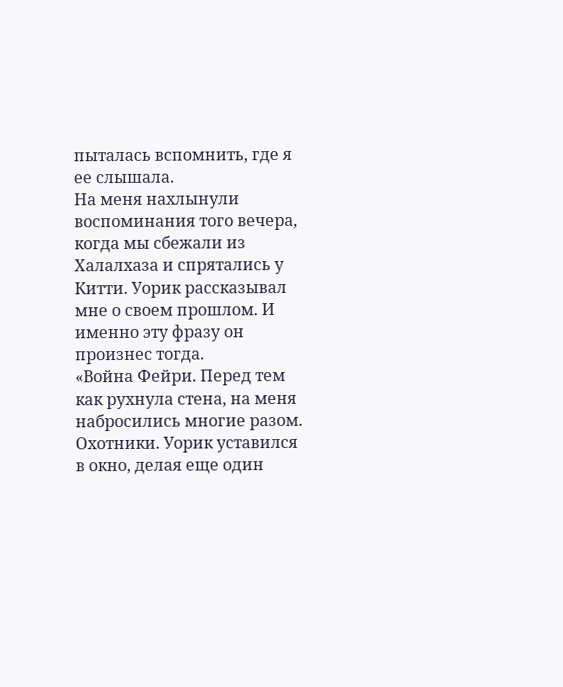пыталась вспомнить, где я ее слышала.
На меня нахлынули воспоминания того вечера, когда мы сбежали из Халалхаза и спрятались у Китти. Уорик рассказывал мне о своем прошлом. И именно эту фразу он произнес тогда.
«Война Фейри. Перед тем как рухнула стена, на меня набросились многие разом. Охотники. Уорик уставился в окно, делая еще один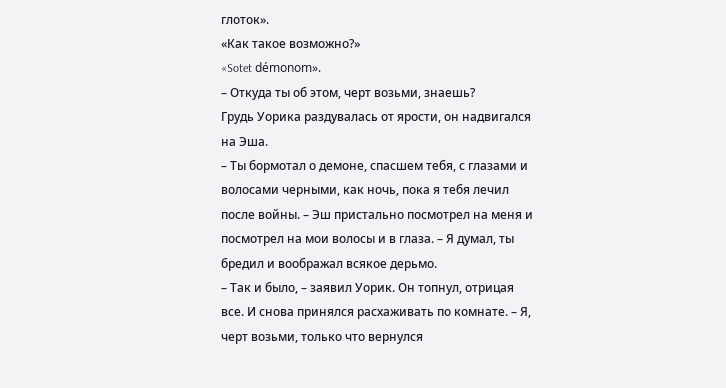глоток».
«Как такое возможно?»
«Sotet démonom».
– Откуда ты об этом, черт возьми, знаешь?
Грудь Уорика раздувалась от ярости, он надвигался на Эша.
– Ты бормотал о демоне, спасшем тебя, с глазами и волосами черными, как ночь, пока я тебя лечил после войны. – Эш пристально посмотрел на меня и посмотрел на мои волосы и в глаза. – Я думал, ты бредил и воображал всякое дерьмо.
– Так и было, – заявил Уорик. Он топнул, отрицая все. И снова принялся расхаживать по комнате. – Я, черт возьми, только что вернулся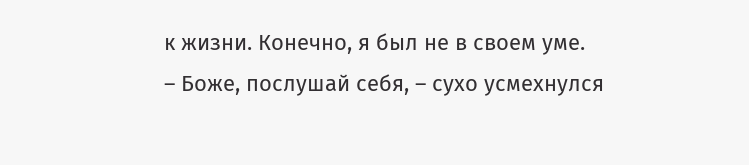к жизни. Конечно, я был не в своем уме.
– Боже, послушай себя, – сухо усмехнулся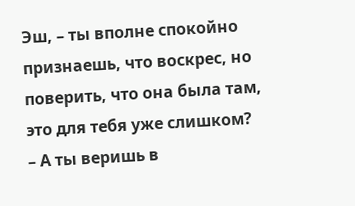Эш, – ты вполне спокойно признаешь, что воскрес, но поверить, что она была там, это для тебя уже слишком?
– А ты веришь в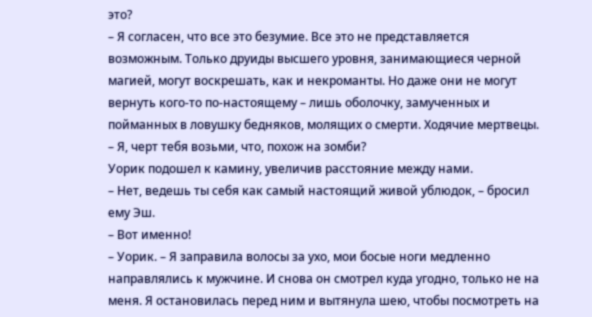это?
– Я согласен, что все это безумие. Все это не представляется возможным. Только друиды высшего уровня, занимающиеся черной магией, могут воскрешать, как и некроманты. Но даже они не могут вернуть кого-то по-настоящему – лишь оболочку, замученных и пойманных в ловушку бедняков, молящих о смерти. Ходячие мертвецы.
– Я, черт тебя возьми, что, похож на зомби?
Уорик подошел к камину, увеличив расстояние между нами.
– Нет, ведешь ты себя как самый настоящий живой ублюдок, – бросил ему Эш.
– Вот именно!
– Уорик. – Я заправила волосы за ухо, мои босые ноги медленно направлялись к мужчине. И снова он смотрел куда угодно, только не на меня. Я остановилась перед ним и вытянула шею, чтобы посмотреть на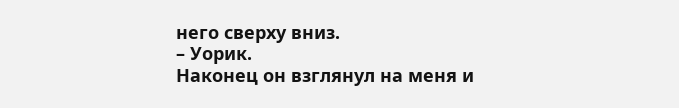него сверху вниз.
– Уорик.
Наконец он взглянул на меня и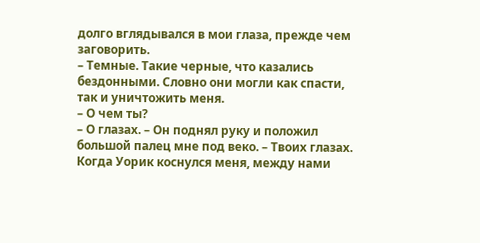долго вглядывался в мои глаза, прежде чем заговорить.
– Темные. Такие черные, что казались бездонными. Словно они могли как спасти, так и уничтожить меня.
– О чем ты?
– О глазах. – Он поднял руку и положил большой палец мне под веко. – Твоих глазах.
Когда Уорик коснулся меня, между нами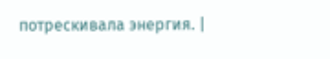потрескивала энергия. |